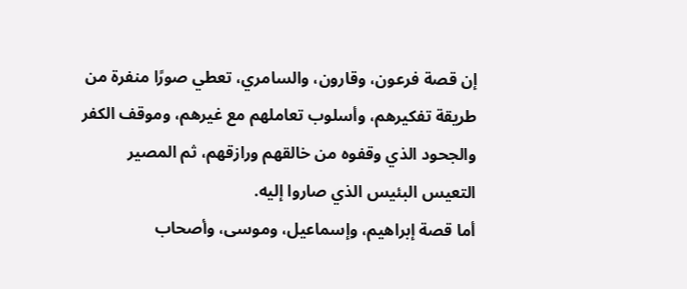إن قصة فرعون، وقارون، والسامري، تعطي صورًا منفرة من طريقة تفكيرهم، وأسلوب تعاملهم مع غيرهم، وموقف الكفر والجحود الذي وقفوه من خالقهم ورازقهم، ثم المصير التعيس البئيس الذي صاروا إليه.
أما قصة إبراهيم، وإسماعيل، وموسى، وأصحاب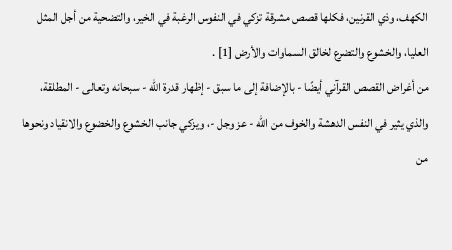الكهف، وذي القرنين، فكلها قصص مشرقة تزكي في النفوس الرغبة في الخير، والتضحية من أجل المثل العليا، والخشوع والتضرع لخالق السماوات والأرض [1] .
من أغراض القصص القرآني أيضًا - بالإضافة إلى ما سبق - إظهار قدرة الله - سبحانه وتعالى - المطلقة، والذي يثير في النفس الدهشة والخوف من الله - عز وجل -، ويزكي جانب الخشوع والخضوع والانقياد ونحوها من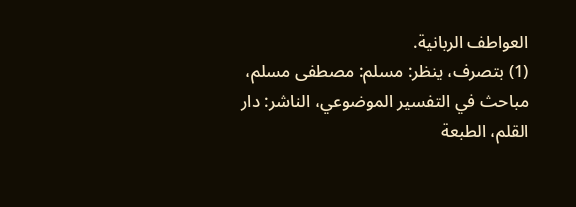العواطف الربانية.
(1) بتصرف، ينظر: مسلم: مصطفى مسلم، مباحث في التفسير الموضوعي، الناشر: دار القلم، الطبعة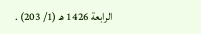الرابعة 1426 هـ (1/ 203) .